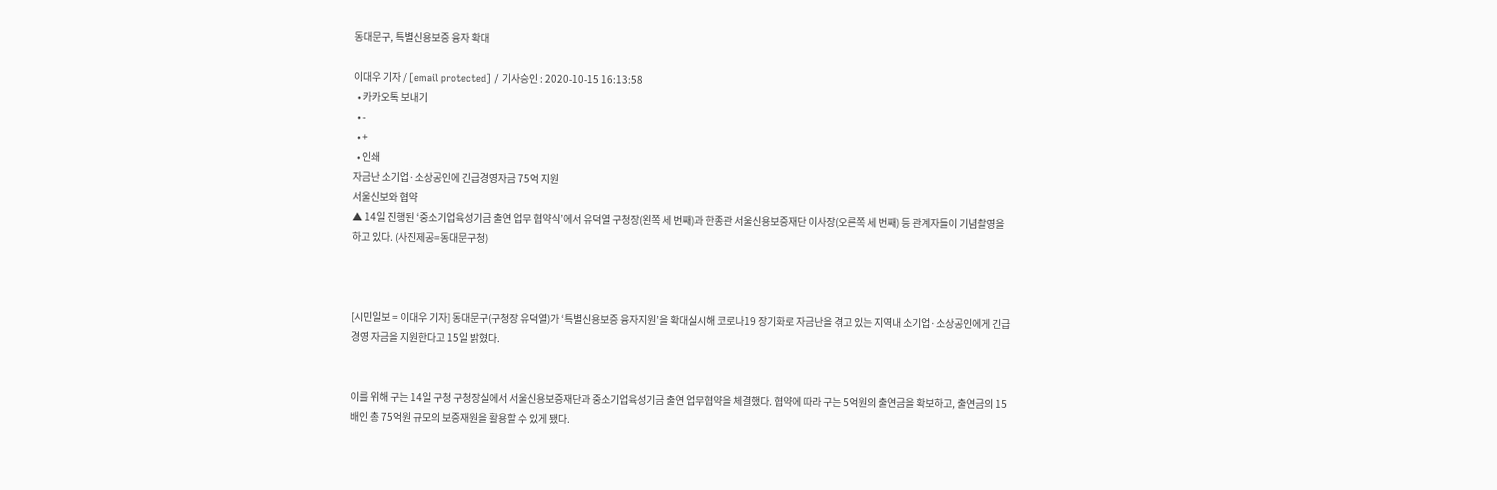동대문구, 특별신용보증 융자 확대

이대우 기자 / [email protected] / 기사승인 : 2020-10-15 16:13:58
  • 카카오톡 보내기
  • -
  • +
  • 인쇄
자금난 소기업·소상공인에 긴급경영자금 75억 지원
서울신보와 협약
▲ 14일 진행된 ‘중소기업육성기금 출연 업무 협약식’에서 유덕열 구청장(왼쪽 세 번째)과 한종관 서울신용보증재단 이사장(오른쪽 세 번째) 등 관계자들이 기념촬영을 하고 있다. (사진제공=동대문구청)



[시민일보 = 이대우 기자] 동대문구(구청장 유덕열)가 ‘특별신용보증 융자지원’을 확대실시해 코로나19 장기화로 자금난을 겪고 있는 지역내 소기업·소상공인에게 긴급경영 자금을 지원한다고 15일 밝혔다.


이를 위해 구는 14일 구청 구청장실에서 서울신용보증재단과 중소기업육성기금 출연 업무협약을 체결했다. 협약에 따라 구는 5억원의 출연금을 확보하고, 출연금의 15배인 총 75억원 규모의 보증재원을 활용할 수 있게 됐다.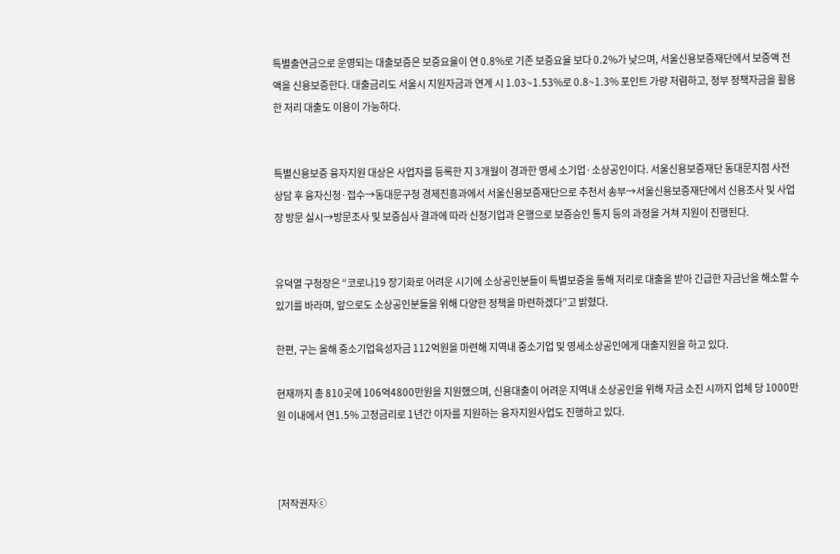특별출연금으로 운영되는 대출보증은 보증요율이 연 0.8%로 기존 보증요율 보다 0.2%가 낮으며, 서울신용보증재단에서 보증액 전액을 신용보증한다. 대출금리도 서울시 지원자금과 연계 시 1.03~1.53%로 0.8~1.3% 포인트 가량 저렴하고, 정부 정책자금을 활용한 저리 대출도 이용이 가능하다.


특별신용보증 융자지원 대상은 사업자를 등록한 지 3개월이 경과한 영세 소기업·소상공인이다. 서울신용보증재단 동대문지점 사전 상담 후 융자신청·접수→동대문구청 경제진흥과에서 서울신용보증재단으로 추천서 송부→서울신용보증재단에서 신용조사 및 사업장 방문 실시→방문조사 및 보증심사 결과에 따라 신청기업과 은행으로 보증승인 통지 등의 과정을 거쳐 지원이 진행된다.


유덕열 구청장은 “코로나19 장기화로 어려운 시기에 소상공인분들이 특별보증을 통해 저리로 대출을 받아 긴급한 자금난을 해소할 수 있기를 바라며, 앞으로도 소상공인분들을 위해 다양한 정책을 마련하겠다”고 밝혔다.

한편, 구는 올해 중소기업육성자금 112억원을 마련해 지역내 중소기업 및 영세소상공인에게 대출지원을 하고 있다.

현재까지 총 810곳에 106억4800만원을 지원했으며, 신용대출이 어려운 지역내 소상공인을 위해 자금 소진 시까지 업체 당 1000만원 이내에서 연1.5% 고정금리로 1년간 이자를 지원하는 융자지원사업도 진행하고 있다.



[저작권자ⓒ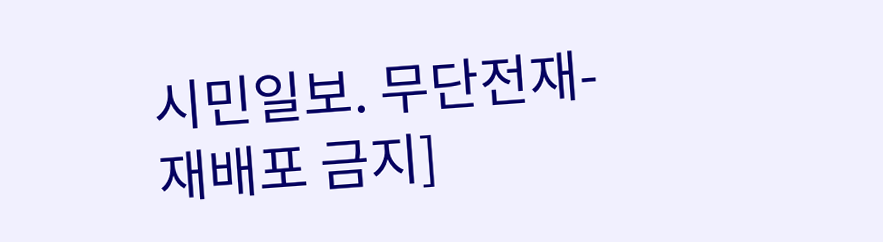시민일보. 무단전재-재배포 금지]